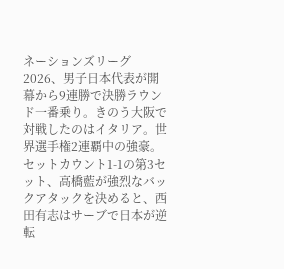ネーションズリーグ2026、男子日本代表が開幕から9連勝で決勝ラウンド一番乗り。きのう大阪で対戦したのはイタリア。世界選手権2連覇中の強豪。セットカウント1-1の第3セット、高橋藍が強烈なバックアタックを決めると、西田有志はサーブで日本が逆転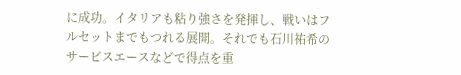に成功。イタリアも粘り強さを発揮し、戦いはフルセットまでもつれる展開。それでも石川祐希のサービスエースなどで得点を重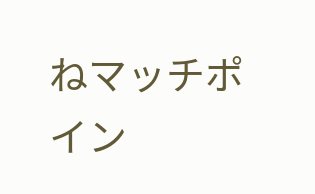ねマッチポイン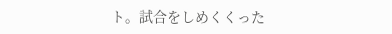ト。試合をしめくくった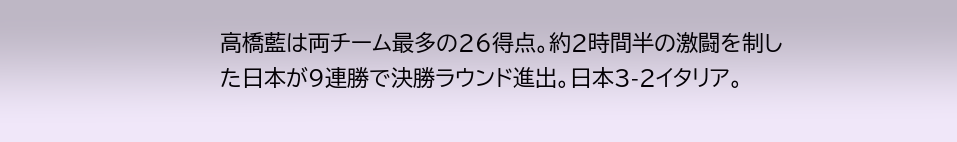高橋藍は両チーム最多の26得点。約2時間半の激闘を制した日本が9連勝で決勝ラウンド進出。日本3-2イタリア。